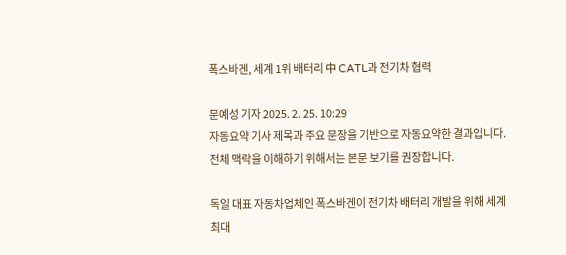폭스바겐, 세계 1위 배터리 中 CATL과 전기차 협력

문예성 기자 2025. 2. 25. 10:29
자동요약 기사 제목과 주요 문장을 기반으로 자동요약한 결과입니다.
전체 맥락을 이해하기 위해서는 본문 보기를 권장합니다.

독일 대표 자동차업체인 폭스바겐이 전기차 배터리 개발을 위해 세계 최대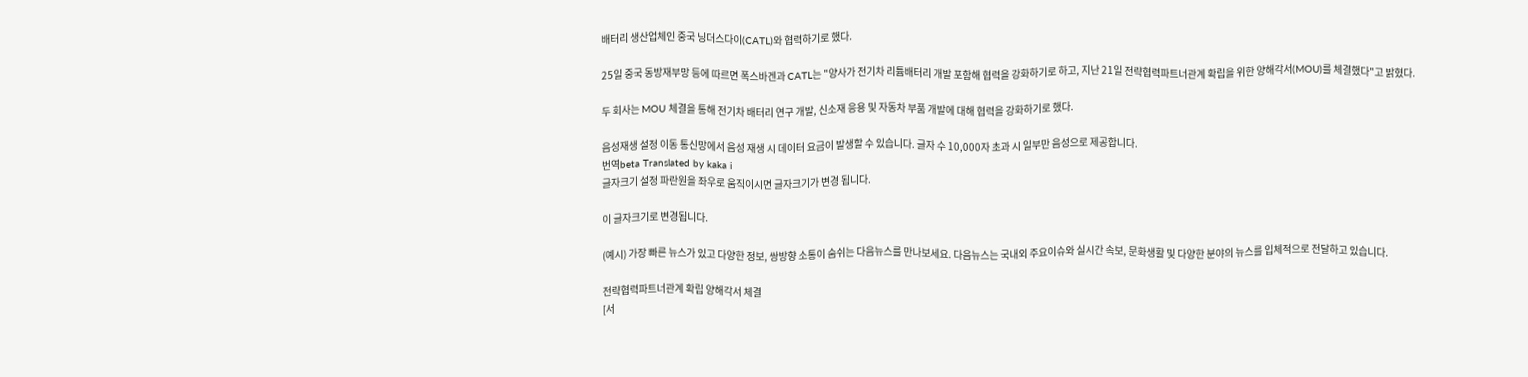배터리 생산업체인 중국 닝더스다이(CATL)와 협력하기로 했다.

25일 중국 동방재부망 등에 따르면 폭스바겐과 CATL는 "양사가 전기차 리튬배터리 개발 포함해 협력을 강화하기로 하고, 지난 21일 전략협력파트너관계 확립을 위한 양해각서(MOU)를 체결했다"고 밝혔다.

두 회사는 MOU 체결을 통해 전기차 배터리 연구 개발, 신소재 응용 및 자동차 부품 개발에 대해 협력을 강화하기로 했다.

음성재생 설정 이동 통신망에서 음성 재생 시 데이터 요금이 발생할 수 있습니다. 글자 수 10,000자 초과 시 일부만 음성으로 제공합니다.
번역beta Translated by kaka i
글자크기 설정 파란원을 좌우로 움직이시면 글자크기가 변경 됩니다.

이 글자크기로 변경됩니다.

(예시) 가장 빠른 뉴스가 있고 다양한 정보, 쌍방향 소통이 숨쉬는 다음뉴스를 만나보세요. 다음뉴스는 국내외 주요이슈와 실시간 속보, 문화생활 및 다양한 분야의 뉴스를 입체적으로 전달하고 있습니다.

전략협력파트너관계 확립 양해각서 체결
[서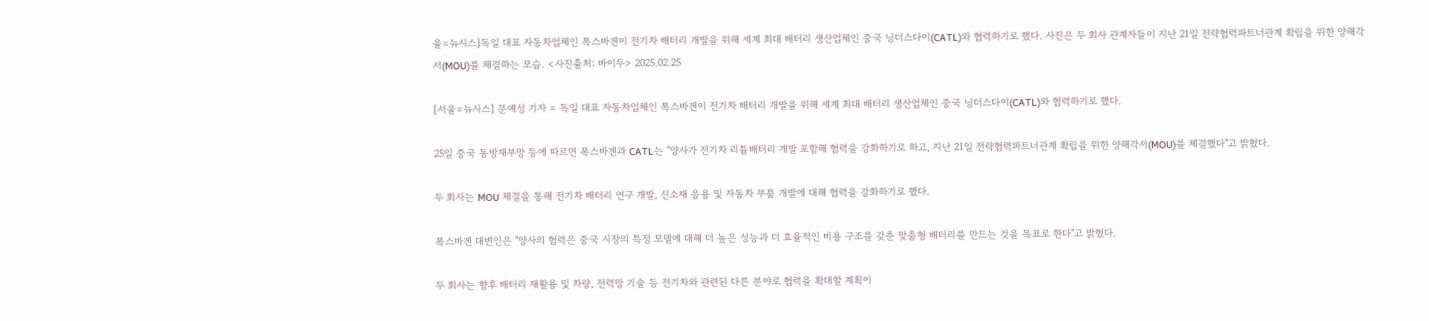울=뉴시스]독일 대표 자동차업체인 폭스바겐이 전기차 배터리 개발을 위해 세계 최대 배터리 생산업체인 중국 닝더스다이(CATL)와 협력하기로 했다. 사진은 두 회사 관계자들이 지난 21일 전략협력파트너관계 확립을 위한 양해각서(MOU)를 체결하는 모습. <사진출처: 바이두> 2025.02.25

[서울=뉴시스] 문예성 기자 = 독일 대표 자동차업체인 폭스바겐이 전기차 배터리 개발을 위해 세계 최대 배터리 생산업체인 중국 닝더스다이(CATL)와 협력하기로 했다.

25일 중국 동방재부망 등에 따르면 폭스바겐과 CATL는 "양사가 전기차 리튬배터리 개발 포함해 협력을 강화하기로 하고, 지난 21일 전략협력파트너관계 확립을 위한 양해각서(MOU)를 체결했다"고 밝혔다.

두 회사는 MOU 체결을 통해 전기차 배터리 연구 개발, 신소재 응용 및 자동차 부품 개발에 대해 협력을 강화하기로 했다.

폭스바겐 대변인은 "양사의 협력은 중국 시장의 특정 모델에 대해 더 높은 성능과 더 효율적인 비용 구조를 갖춘 맞춤형 배터리를 만드는 것을 목표로 한다"고 밝혔다.

두 회사는 향후 배터리 재활용 및 차량, 전력망 기술 등 전기차와 관련된 다른 분야로 협력을 확대할 계획이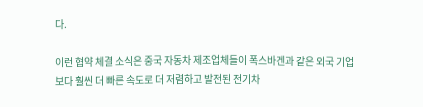다.

이런 협약 체결 소식은 중국 자동차 제조업체들이 폭스바겐과 같은 외국 기업보다 훨씬 더 빠른 속도로 더 저렴하고 발전된 전기차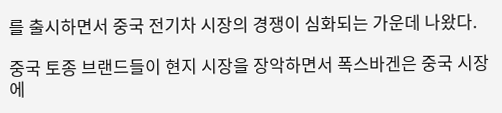를 출시하면서 중국 전기차 시장의 경쟁이 심화되는 가운데 나왔다.

중국 토종 브랜드들이 현지 시장을 장악하면서 폭스바겐은 중국 시장에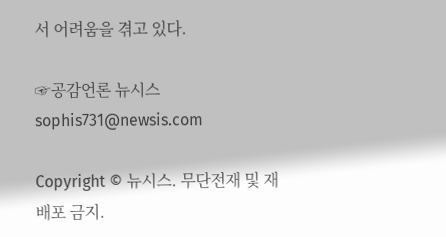서 어려움을 겪고 있다.

☞공감언론 뉴시스 sophis731@newsis.com

Copyright © 뉴시스. 무단전재 및 재배포 금지.